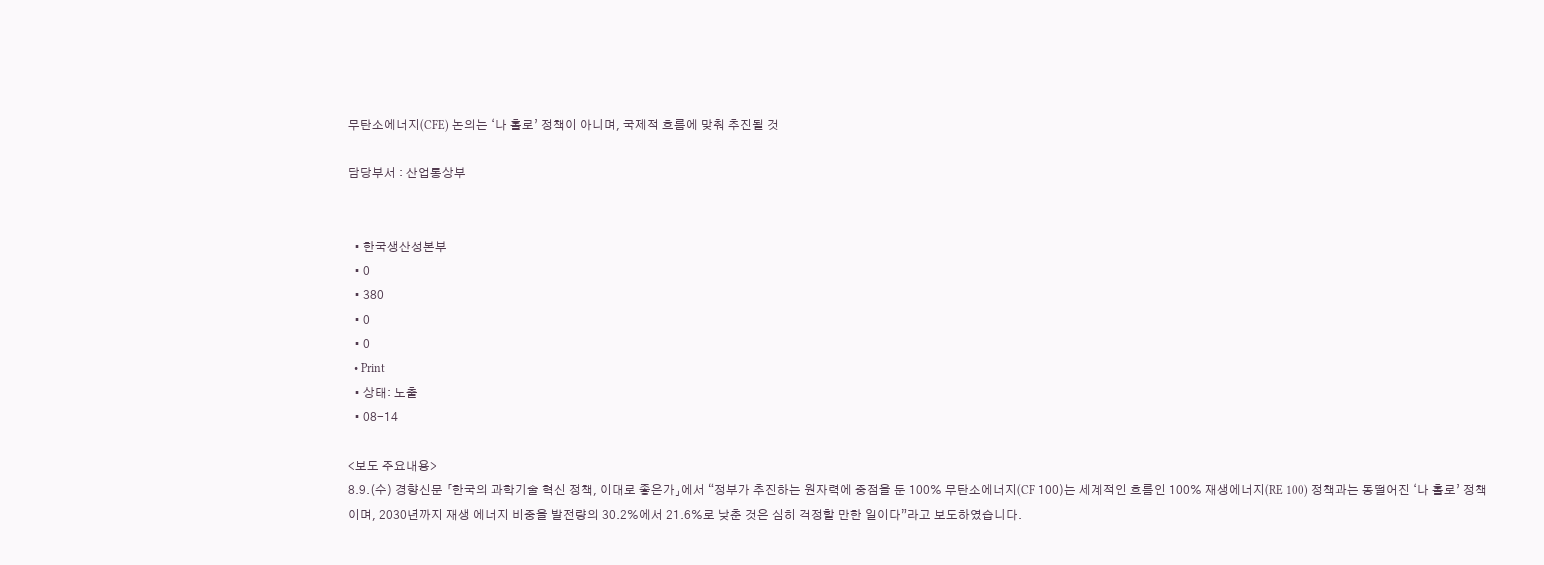무탄소에너지(CFE) 논의는 ‘나 홀로’ 정책이 아니며, 국제적 흐름에 맞춰 추진될 것

담당부서 : 산업통상부


  • 한국생산성본부
  • 0
  • 380
  • 0
  • 0
  • Print
  • 상태: 노출
  • 08-14

<보도 주요내용>
8.9.(수) 경향신문 「한국의 과학기술 혁신 정책, 이대로 좋은가」에서 “정부가 추진하는 원자력에 중점을 둔 100% 무탄소에너지(CF 100)는 세계적인 흐름인 100% 재생에너지(RE 100) 정책과는 동떨어진 ‘나 홀로’ 정책이며, 2030년까지 재생 에너지 비중을 발전량의 30.2%에서 21.6%로 낮춘 것은 심히 걱정할 만한 일이다”라고 보도하였습니다.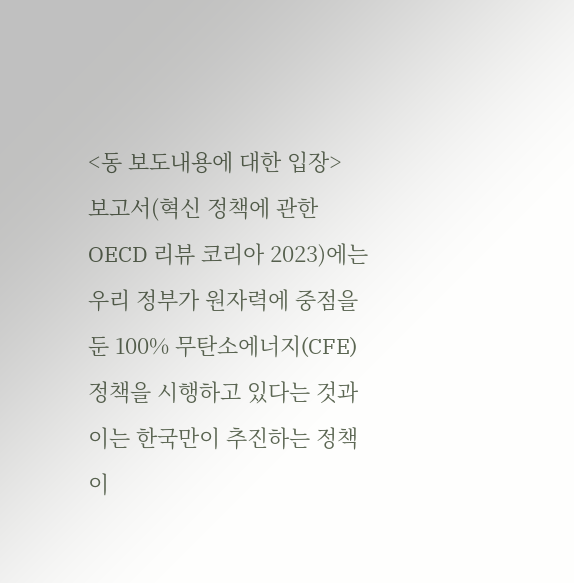<동 보도내용에 대한 입장>
보고서(혁신 정책에 관한 OECD 리뷰 코리아 2023)에는 우리 정부가 원자력에 중점을 둔 100% 무탄소에너지(CFE) 정책을 시행하고 있다는 것과 이는 한국만이 추진하는 정책이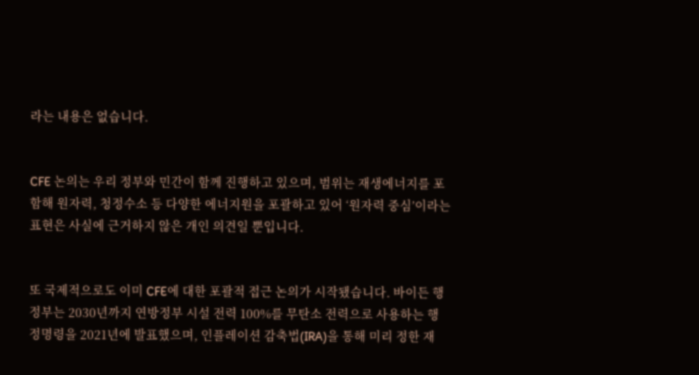라는 내용은 없습니다.


CFE 논의는 우리 정부와 민간이 함께 진행하고 있으며, 범위는 재생에너지를 포함해 원자력, 청정수소 등 다양한 에너지원을 포괄하고 있어 ‘원자력 중심’이라는 표현은 사실에 근거하지 않은 개인 의견일 뿐입니다.


또 국제적으로도 이미 CFE에 대한 포괄적 접근 논의가 시작됐습니다. 바이든 행정부는 2030년까지 연방정부 시설 전력 100%를 무탄소 전력으로 사용하는 행정명령을 2021년에 발표했으며, 인플레이션 감축법(IRA)을 통해 미리 정한 재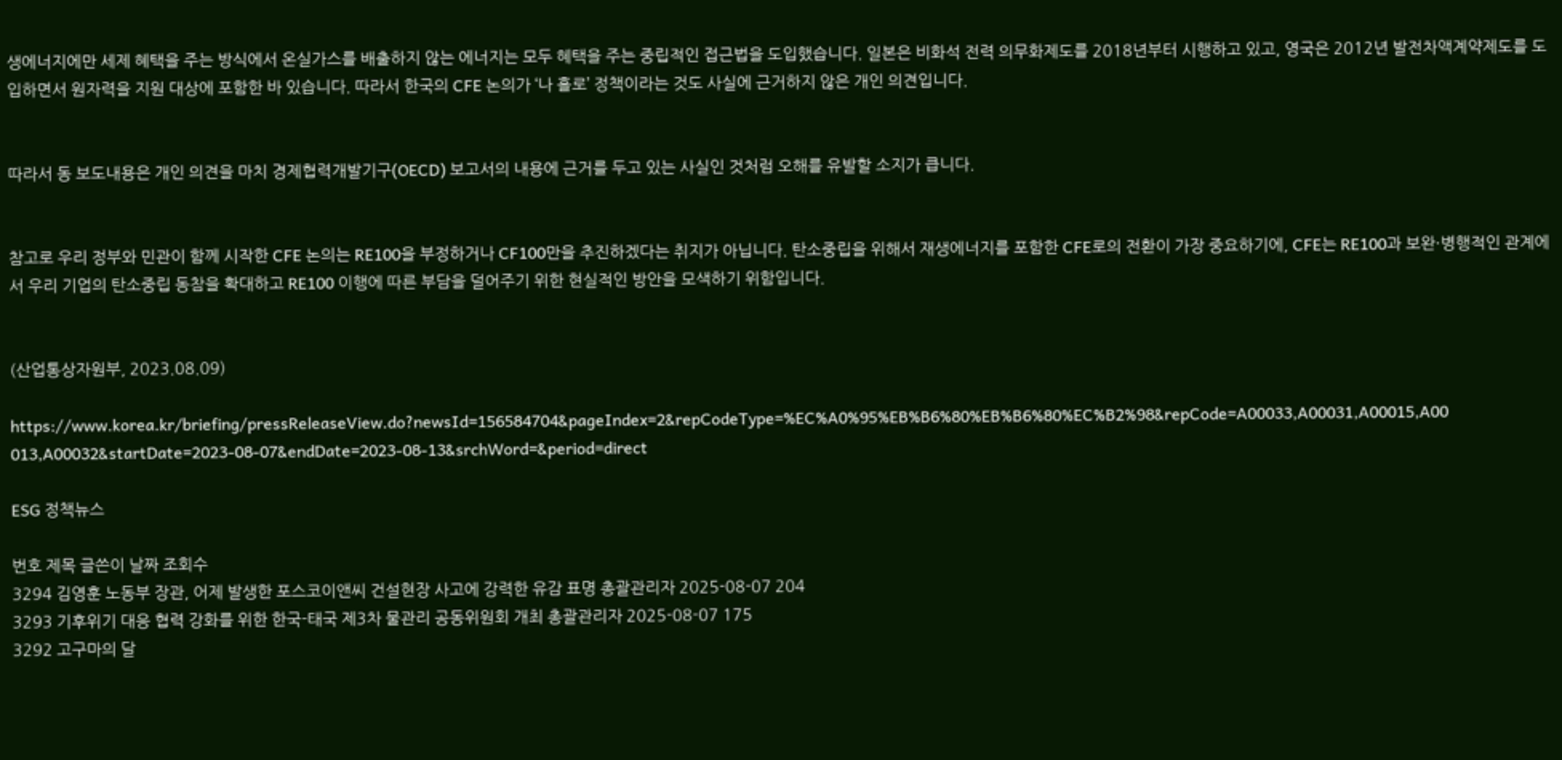생에너지에만 세제 혜택을 주는 방식에서 온실가스를 배출하지 않는 에너지는 모두 혜택을 주는 중립적인 접근법을 도입했습니다. 일본은 비화석 전력 의무화제도를 2018년부터 시행하고 있고, 영국은 2012년 발전차액계약제도를 도입하면서 원자력을 지원 대상에 포함한 바 있습니다. 따라서 한국의 CFE 논의가 ‘나 홀로’ 정책이라는 것도 사실에 근거하지 않은 개인 의견입니다.


따라서 동 보도내용은 개인 의견을 마치 경제협력개발기구(OECD) 보고서의 내용에 근거를 두고 있는 사실인 것처럼 오해를 유발할 소지가 큽니다.


참고로 우리 정부와 민관이 함께 시작한 CFE 논의는 RE100을 부정하거나 CF100만을 추진하겠다는 취지가 아닙니다. 탄소중립을 위해서 재생에너지를 포함한 CFE로의 전환이 가장 중요하기에, CFE는 RE100과 보완·병행적인 관계에서 우리 기업의 탄소중립 동참을 확대하고 RE100 이행에 따른 부담을 덜어주기 위한 현실적인 방안을 모색하기 위함입니다.


(산업통상자원부, 2023.08.09)

https://www.korea.kr/briefing/pressReleaseView.do?newsId=156584704&pageIndex=2&repCodeType=%EC%A0%95%EB%B6%80%EB%B6%80%EC%B2%98&repCode=A00033,A00031,A00015,A00013,A00032&startDate=2023-08-07&endDate=2023-08-13&srchWord=&period=direct

ESG 정책뉴스

번호 제목 글쓴이 날짜 조회수
3294 김영훈 노동부 장관, 어제 발생한 포스코이앤씨 건설현장 사고에 강력한 유감 표명 총괄관리자 2025-08-07 204
3293 기후위기 대응 협력 강화를 위한 한국-태국 제3차 물관리 공동위원회 개최 총괄관리자 2025-08-07 175
3292 고구마의 달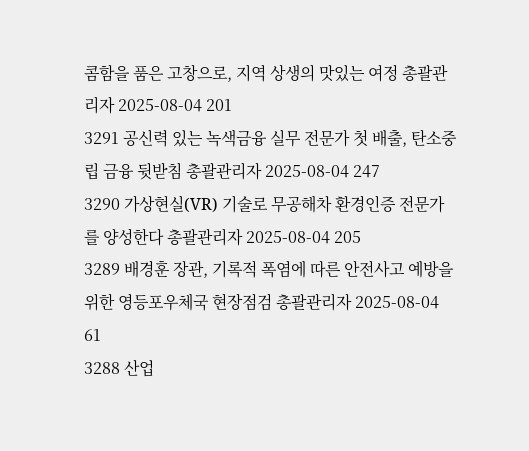콤함을 품은 고창으로, 지역 상생의 맛있는 여정 총괄관리자 2025-08-04 201
3291 공신력 있는 녹색금융 실무 전문가 첫 배출, 탄소중립 금융 뒷받침 총괄관리자 2025-08-04 247
3290 가상현실(VR) 기술로 무공해차 환경인증 전문가를 양성한다 총괄관리자 2025-08-04 205
3289 배경훈 장관, 기록적 폭염에 따른 안전사고 예방을 위한 영등포우체국 현장점검 총괄관리자 2025-08-04 61
3288 산업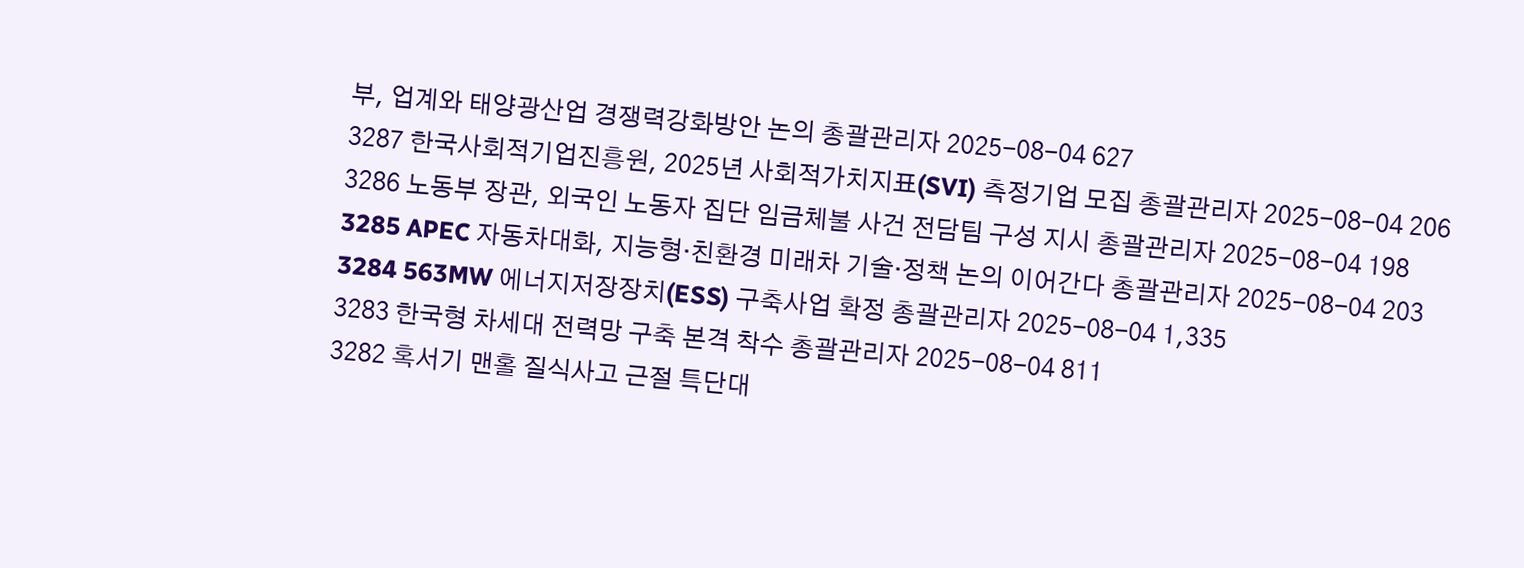부, 업계와 태양광산업 경쟁력강화방안 논의 총괄관리자 2025-08-04 627
3287 한국사회적기업진흥원, 2025년 사회적가치지표(SVI) 측정기업 모집 총괄관리자 2025-08-04 206
3286 노동부 장관, 외국인 노동자 집단 임금체불 사건 전담팀 구성 지시 총괄관리자 2025-08-04 198
3285 APEC 자동차대화, 지능형·친환경 미래차 기술·정책 논의 이어간다 총괄관리자 2025-08-04 203
3284 563MW 에너지저장장치(ESS) 구축사업 확정 총괄관리자 2025-08-04 1,335
3283 한국형 차세대 전력망 구축 본격 착수 총괄관리자 2025-08-04 811
3282 혹서기 맨홀 질식사고 근절 특단대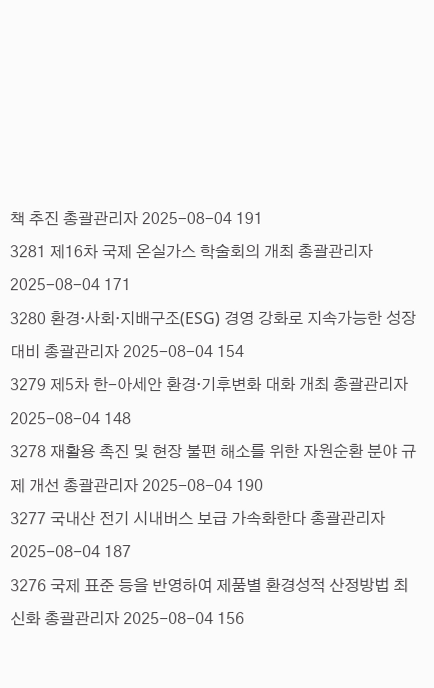책 추진 총괄관리자 2025-08-04 191
3281 제16차 국제 온실가스 학술회의 개최 총괄관리자 2025-08-04 171
3280 환경‧사회‧지배구조(ESG) 경영 강화로 지속가능한 성장 대비 총괄관리자 2025-08-04 154
3279 제5차 한-아세안 환경‧기후변화 대화 개최 총괄관리자 2025-08-04 148
3278 재활용 촉진 및 현장 불편 해소를 위한 자원순환 분야 규제 개선 총괄관리자 2025-08-04 190
3277 국내산 전기 시내버스 보급 가속화한다 총괄관리자 2025-08-04 187
3276 국제 표준 등을 반영하여 제품별 환경성적 산정방법 최신화 총괄관리자 2025-08-04 156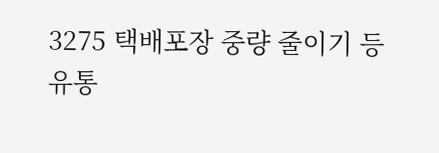3275 택배포장 중량 줄이기 등 유통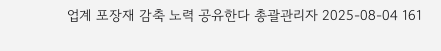업계 포장재 감축 노력 공유한다 총괄관리자 2025-08-04 161